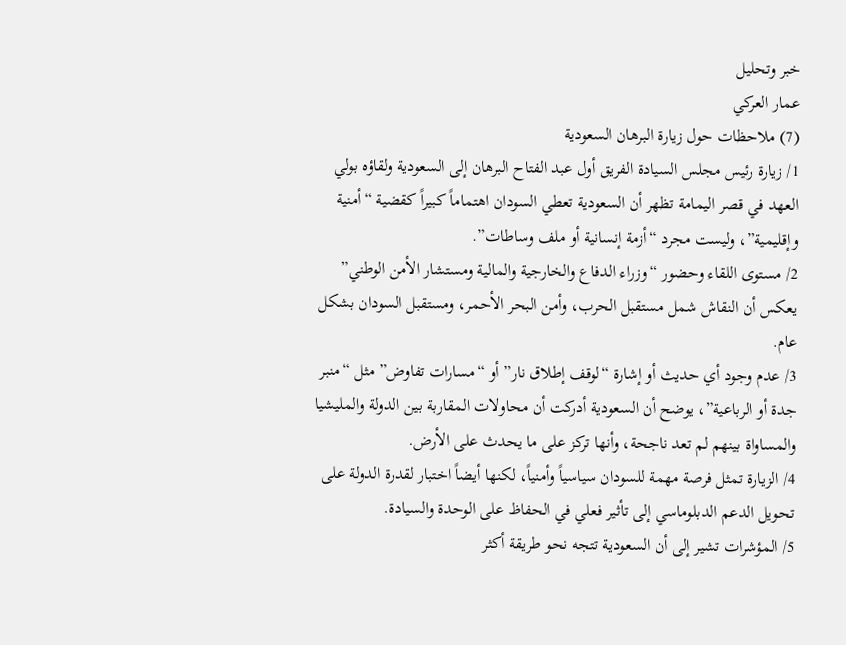خبر وتحليل
عمار العركي
(7) ملاحظات حول زيارة البرهان السعودية
1/ زيارة رئيس مجلس السيادة الفريق أول عبد الفتاح البرهان إلى السعودية ولقاؤه بولي العهد في قصر اليمامة تظهر أن السعودية تعطي السودان اهتماماً كبيراً كقضية “أمنية وإقليمية”، وليست مجرد “أزمة إنسانية أو ملف وساطات”.
2/ مستوى اللقاء وحضور “وزراء الدفاع والخارجية والمالية ومستشار الأمن الوطني” يعكس أن النقاش شمل مستقبل الحرب، وأمن البحر الأحمر، ومستقبل السودان بشكل عام.
3/ عدم وجود أي حديث أو إشارة “لوقف إطلاق نار” أو “مسارات تفاوض” مثل “منبر جدة أو الرباعية”، يوضح أن السعودية أدركت أن محاولات المقاربة بين الدولة والمليشيا والمساواة بينهم لم تعد ناجحة، وأنها تركز على ما يحدث على الأرض.
4/ الزيارة تمثل فرصة مهمة للسودان سياسياً وأمنياً، لكنها أيضاً اختبار لقدرة الدولة على تحويل الدعم الدبلوماسي إلى تأثير فعلي في الحفاظ على الوحدة والسيادة.
5/ المؤشرات تشير إلى أن السعودية تتجه نحو طريقة أكثر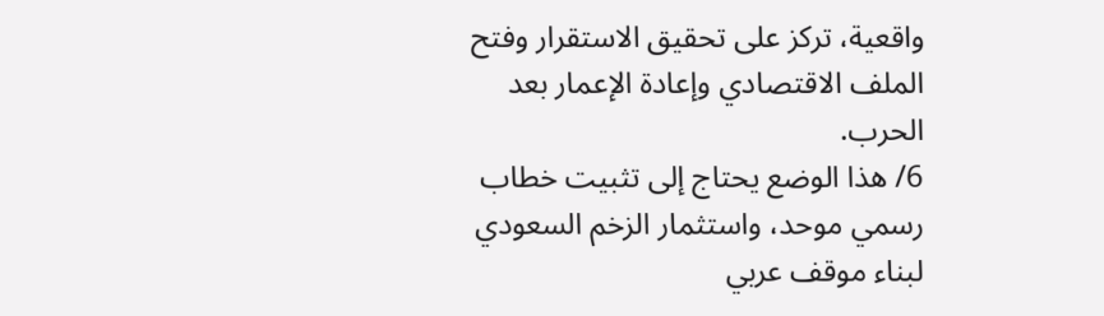واقعية، تركز على تحقيق الاستقرار وفتح الملف الاقتصادي وإعادة الإعمار بعد الحرب.
6/ هذا الوضع يحتاج إلى تثبيت خطاب رسمي موحد، واستثمار الزخم السعودي لبناء موقف عربي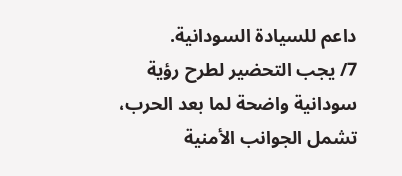داعم للسيادة السودانية.
7/ يجب التحضير لطرح رؤية سودانية واضحة لما بعد الحرب، تشمل الجوانب الأمنية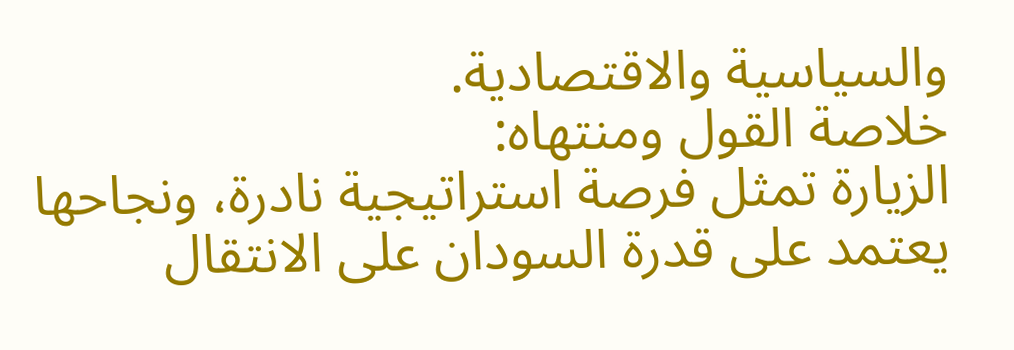والسياسية والاقتصادية.
خلاصة القول ومنتهاه:
الزيارة تمثل فرصة استراتيجية نادرة، ونجاحها يعتمد على قدرة السودان على الانتقال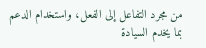من مجرد التفاعل إلى الفعل، واستخدام الدعم بما يخدم السيادة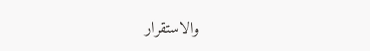والاستقرار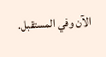الآن وفي المستقبل.